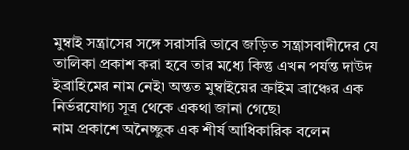মুম্বাই সন্ত্রাসের সঙ্গে সরাসরি ভাবে জড়িত সন্ত্রাসবাদীদের যে তালিকা প্রকাশ করা হবে তার মধ্যে কিন্তু এখন পর্যন্ত দাউদ ইব্রাহিমের নাম নেই৷ অন্তত মুম্বাইয়ের ক্রাইম ব্রাঞ্চের এক নির্ভরযোগ্য সূত্র থেকে একথা জানা গেছে৷
নাম প্রকাশে অনৈচ্ছুক এক শীর্ষ আধিকারিক বলেন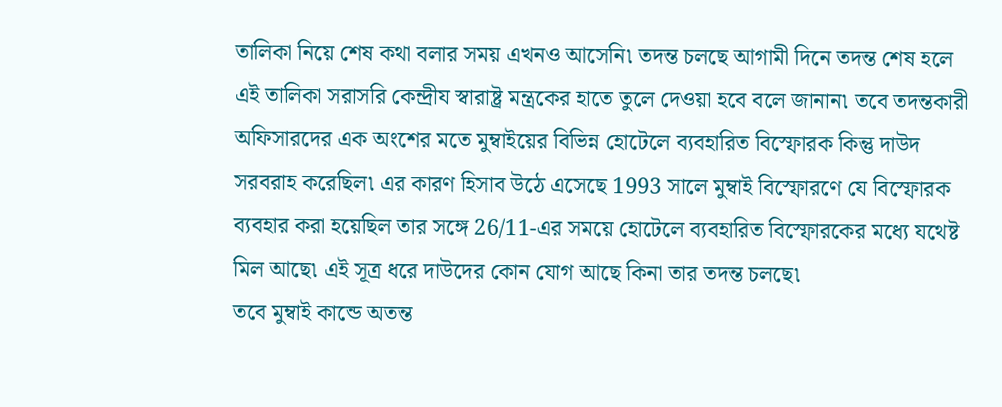তালিকা নিয়ে শেষ কথা বলার সময় এখনও আসেনি৷ তদন্ত চলছে আগামী দিনে তদন্ত শেষ হলে এই তালিকা সরাসরি কেন্দ্রীয স্বারাষ্ট্র মন্ত্রকের হাতে তুলে দেওয়া হবে বলে জানান৷ তবে তদন্তকারী অফিসারদের এক অংশের মতে মুম্বাইয়ের বিভিন্ন হোটেলে ব্যবহারিত বিস্ফোরক কিন্তু দাউদ সরবরাহ করেছিল৷ এর কারণ হিসাব উঠে এসেছে 1993 সালে মুম্বাই বিস্ফোরণে যে বিস্ফোরক ব্যবহার করা হয়েছিল তার সঙ্গে 26/11-এর সময়ে হোটেলে ব্যবহারিত বিস্ফোরকের মধ্যে যথেষ্ট মিল আছে৷ এই সূত্র ধরে দাউদের কোন যোগ আছে কিনা তার তদন্ত চলছে৷
তবে মুম্বাই কান্ডে অতন্ত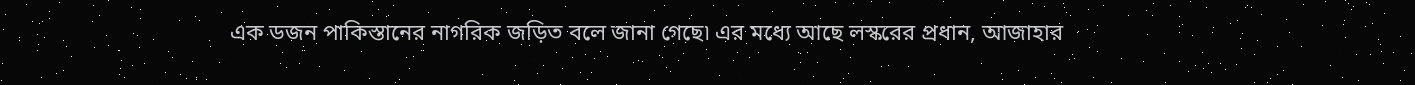এক ডজন পাকিস্তানের নাগরিক জড়িত বলে জানা গেছে৷ এর মধ্যে আছে লস্করের প্রধান, আজাহার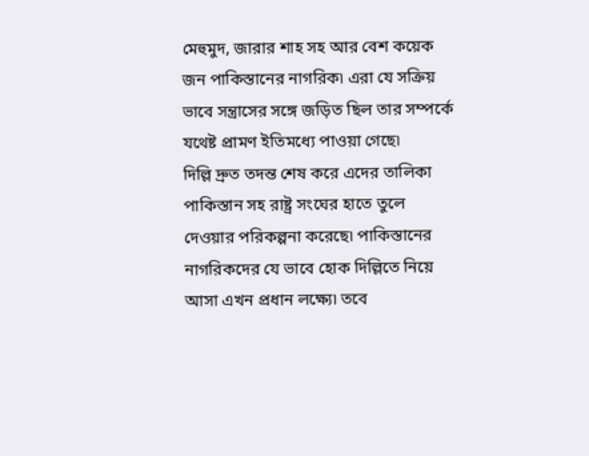মেহুমুদ, জারার শাহ সহ আর বেশ কয়েক জন পাকিস্তানের নাগরিক৷ এরা যে সক্রিয় ভাবে সন্ত্রাসের সঙ্গে জড়িত ছিল তার সম্পর্কে যথেষ্ট প্রামণ ইতিমধ্যে পাওয়া গেছে৷
দিল্লি দ্রুত তদন্ত শেষ করে এদের তালিকা পাকিস্তান সহ রাষ্ট্র সংঘের হাতে তুলে দেওয়ার পরিকল্পনা করেছে৷ পাকিস্তানের নাগরিকদের যে ভাবে হোক দিল্লিতে নিয়ে আসা এখন প্রধান লক্ষ্যে৷ তবে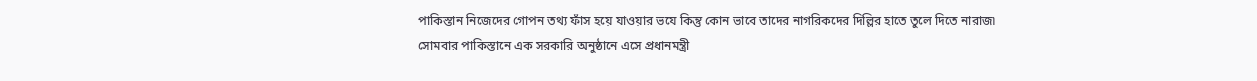পাকিস্তান নিজেদের গোপন তথ্য ফাঁস হয়ে যাওয়ার ভযে কিন্তু কোন ভাবে তাদের নাগরিকদের দিল্লির হাতে তুলে দিতে নারাজ৷
সোমবার পাকিস্তানে এক সরকারি অনুষ্ঠানে এসে প্রধানমন্ত্রী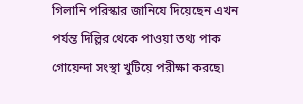গিলানি পরিস্কার জানিযে দিয়েছেন এখন পর্যন্ত দিল্লির থেকে পাওয়া তথ্য পাক গোয়েন্দা সংস্থা খুটিয়ে পরীক্ষা করছে৷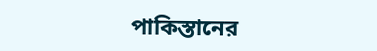পাকিস্তানের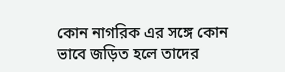কোন নাগরিক এর সঙ্গে কোন ভাবে জড়িত হলে তাদের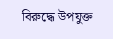বিরুদ্ধে উপযুক্ত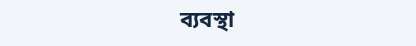ব্যবস্থা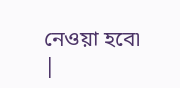নেওয়া হবে৷
|